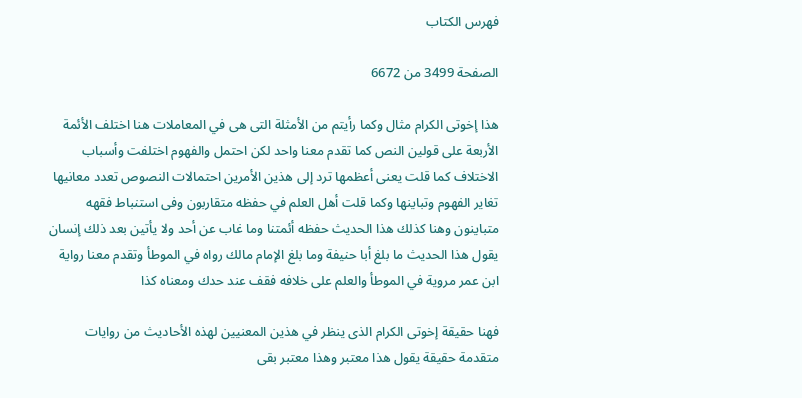فهرس الكتاب

الصفحة 3499 من 6672

هذا إخوتى الكرام مثال وكما رأيتم من الأمثلة التى هى في المعاملات هنا اختلف الأئمة الأربعة على قولين النص كما تقدم معنا واحد لكن احتمل والفهوم اختلفت وأسباب الاختلاف كما قلت يعنى أعظمها ترد إلى هذين الأمرين احتمالات النصوص تعدد معانيها تغاير الفهوم وتباينها وكما قلت أهل العلم في حفظه متقاربون وفى استنباط فقهه متباينون وهنا كذلك هذا الحديث حفظه أئمتنا وما غاب عن أحد ولا يأتين بعد ذلك إنسان يقول هذا الحديث ما بلغ أبا حنيفة وما بلغ الإمام مالك رواه في الموطأ وتقدم معنا رواية ابن عمر مروية في الموطأ والعلم على خلافه فقف عند حدك ومعناه كذا

فهنا حقيقة إخوتى الكرام الذى ينظر في هذين المعنيين لهذه الأحاديث من روايات متقدمة حقيقة يقول هذا معتبر وهذا معتبر بقى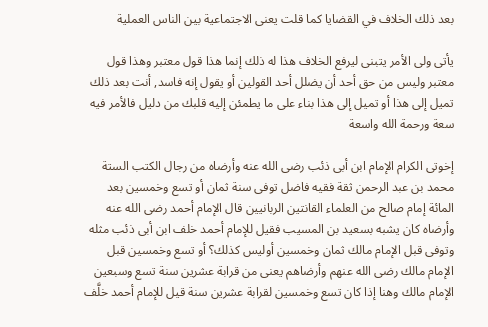بعد ذلك الخلاف في القضايا كما قلت يعنى الاجتماعية بين الناس العملية

يأتى ولى الأمر يتبنى ليرفع الخلاف هذا له ذلك إنما هذا قول معتبر وهذا قول معتبر وليس من حق أحد أن يضلل أحد القولين أو يقول إنه فاسد, أنت بعد ذلك تميل إلى هذا أو تميل إلى هذا بناء على ما يطمئن إليه قلبك من دليل فالأمر فيه سعة ورحمة الله واسعة

إخوتى الكرام الإمام ابن أبى ذئب رضى الله عنه وأرضاه من رجال الكتب الستة محمد بن عبد الرحمن ثقة فقيه فاضل توفى سنة ثمان أو تسع وخمسين بعد المائة إمام صالح من العلماء القانتين الربانيين قال الإمام أحمد رضى الله عنه وأرضاه كان يشبه بسعيد بن المسيب فقيل للإمام أحمد خلف ابن أبى ذئب مثله وتوفى قبل الإمام مالك ثمان وخمسين أوليس كذلك؟ أو تسع وخمسين قبل الإمام مالك رضى الله عنهم وأرضاهم يعنى من قرابة عشرين سنة تسع وسبعين الإمام مالك وهنا إذا كان تسع وخمسين لقرابة عشرين سنة قيل للإمام أحمد خلَّف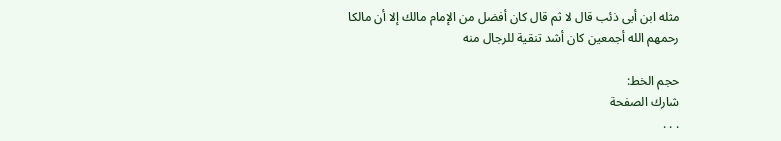مثله ابن أبى ذئب قال لا ثم قال كان أفضل من الإمام مالك إلا أن مالكا رحمهم الله أجمعين كان أشد تنقية للرجال منه

حجم الخط:
شارك الصفحة
. . .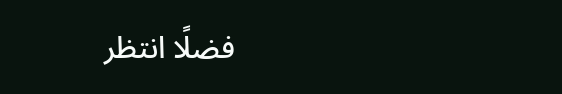فضلًا انتظر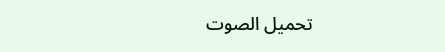تحميل الصوت